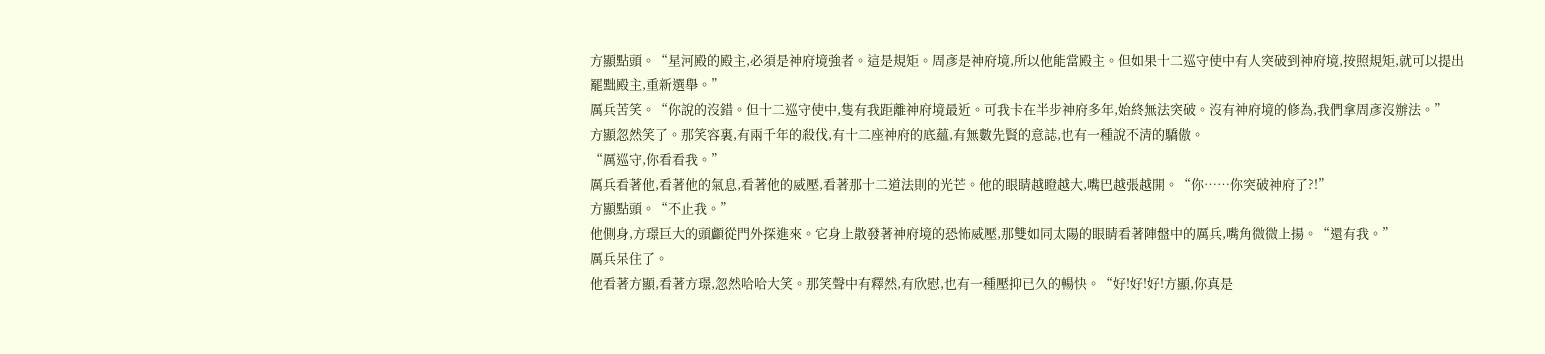方顯點頭。“星河殿的殿主,必須是神府境強者。這是規矩。周彥是神府境,所以他能當殿主。但如果十二巡守使中有人突破到神府境,按照規矩,就可以提出罷黜殿主,重新選舉。”
厲兵苦笑。“你說的沒錯。但十二巡守使中,隻有我距離神府境最近。可我卡在半步神府多年,始終無法突破。沒有神府境的修為,我們拿周彥沒辦法。”
方顯忽然笑了。那笑容裏,有兩千年的殺伐,有十二座神府的底蘊,有無數先賢的意誌,也有一種說不清的驕傲。
“厲巡守,你看看我。”
厲兵看著他,看著他的氣息,看著他的威壓,看著那十二道法則的光芒。他的眼睛越瞪越大,嘴巴越張越開。“你……你突破神府了?!”
方顯點頭。“不止我。”
他側身,方璟巨大的頭顱從門外探進來。它身上散發著神府境的恐怖威壓,那雙如同太陽的眼睛看著陣盤中的厲兵,嘴角微微上揚。“還有我。”
厲兵呆住了。
他看著方顯,看著方璟,忽然哈哈大笑。那笑聲中有釋然,有欣慰,也有一種壓抑已久的暢快。“好!好!好!方顯,你真是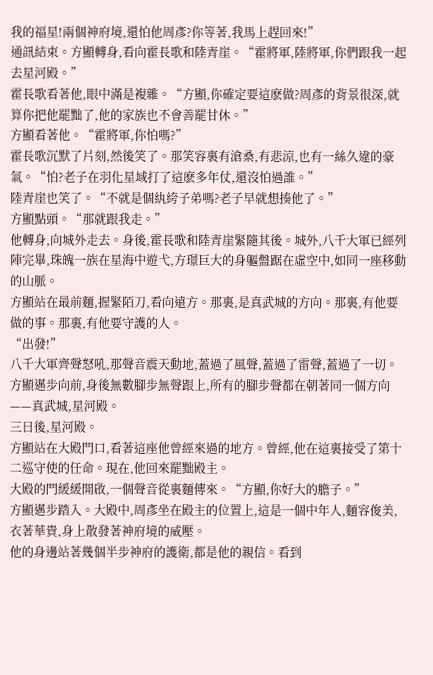我的福星!兩個神府境,還怕他周彥?你等著,我馬上趕回來!”
通訊結束。方顯轉身,看向霍長歌和陸青崖。“霍將軍,陸將軍,你們跟我一起去星河殿。”
霍長歌看著他,眼中滿是複雜。“方顯,你確定要這麽做?周彥的背景很深,就算你把他罷黜了,他的家族也不會善罷甘休。”
方顯看著他。“霍將軍,你怕嗎?”
霍長歌沉默了片刻,然後笑了。那笑容裏有滄桑,有悲涼,也有一絲久違的豪氣。“怕?老子在羽化星域打了這麽多年仗,還沒怕過誰。”
陸青崖也笑了。“不就是個紈絝子弟嗎?老子早就想揍他了。”
方顯點頭。“那就跟我走。”
他轉身,向城外走去。身後,霍長歌和陸青崖緊隨其後。城外,八千大軍已經列陣完畢,珠魄一族在星海中遊弋,方璟巨大的身軀盤踞在虛空中,如同一座移動的山脈。
方顯站在最前麵,握緊陌刀,看向遠方。那裏,是真武城的方向。那裏,有他要做的事。那裏,有他要守護的人。
“出發!”
八千大軍齊聲怒吼,那聲音震天動地,蓋過了風聲,蓋過了雷聲,蓋過了一切。方顯邁步向前,身後無數腳步無聲跟上,所有的腳步聲都在朝著同一個方向——真武城,星河殿。
三日後,星河殿。
方顯站在大殿門口,看著這座他曾經來過的地方。曾經,他在這裏接受了第十二巡守使的任命。現在,他回來罷黜殿主。
大殿的門緩緩開啟,一個聲音從裏麵傳來。“方顯,你好大的膽子。”
方顯邁步踏入。大殿中,周彥坐在殿主的位置上,這是一個中年人,麵容俊美,衣著華貴,身上散發著神府境的威壓。
他的身邊站著幾個半步神府的護衛,都是他的親信。看到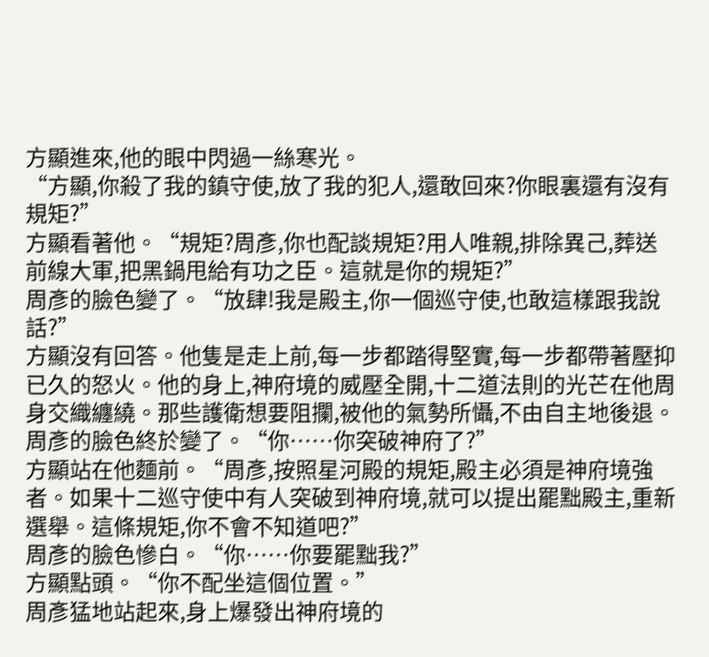方顯進來,他的眼中閃過一絲寒光。
“方顯,你殺了我的鎮守使,放了我的犯人,還敢回來?你眼裏還有沒有規矩?”
方顯看著他。“規矩?周彥,你也配談規矩?用人唯親,排除異己,葬送前線大軍,把黑鍋甩給有功之臣。這就是你的規矩?”
周彥的臉色變了。“放肆!我是殿主,你一個巡守使,也敢這樣跟我說話?”
方顯沒有回答。他隻是走上前,每一步都踏得堅實,每一步都帶著壓抑已久的怒火。他的身上,神府境的威壓全開,十二道法則的光芒在他周身交織纏繞。那些護衛想要阻攔,被他的氣勢所懾,不由自主地後退。
周彥的臉色終於變了。“你……你突破神府了?”
方顯站在他麵前。“周彥,按照星河殿的規矩,殿主必須是神府境強者。如果十二巡守使中有人突破到神府境,就可以提出罷黜殿主,重新選舉。這條規矩,你不會不知道吧?”
周彥的臉色慘白。“你……你要罷黜我?”
方顯點頭。“你不配坐這個位置。”
周彥猛地站起來,身上爆發出神府境的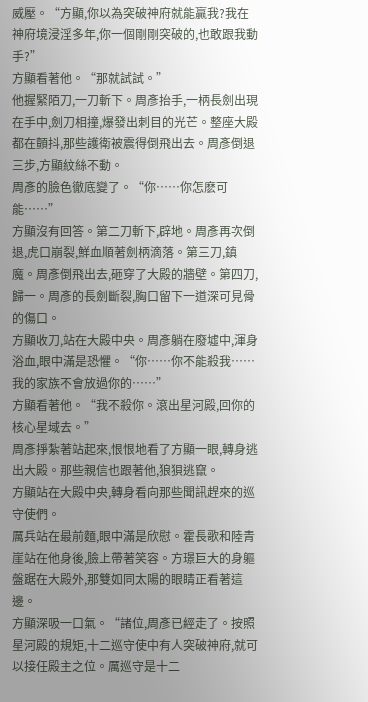威壓。“方顯,你以為突破神府就能贏我?我在神府境浸淫多年,你一個剛剛突破的,也敢跟我動手?”
方顯看著他。“那就試試。”
他握緊陌刀,一刀斬下。周彥抬手,一柄長劍出現在手中,劍刀相撞,爆發出刺目的光芒。整座大殿都在顫抖,那些護衛被震得倒飛出去。周彥倒退三步,方顯紋絲不動。
周彥的臉色徹底變了。“你……你怎麽可能……”
方顯沒有回答。第二刀斬下,辟地。周彥再次倒退,虎口崩裂,鮮血順著劍柄滴落。第三刀,鎮魔。周彥倒飛出去,砸穿了大殿的牆壁。第四刀,歸一。周彥的長劍斷裂,胸口留下一道深可見骨的傷口。
方顯收刀,站在大殿中央。周彥躺在廢墟中,渾身浴血,眼中滿是恐懼。“你……你不能殺我……我的家族不會放過你的……”
方顯看著他。“我不殺你。滾出星河殿,回你的核心星域去。”
周彥掙紮著站起來,恨恨地看了方顯一眼,轉身逃出大殿。那些親信也跟著他,狼狽逃竄。
方顯站在大殿中央,轉身看向那些聞訊趕來的巡守使們。
厲兵站在最前麵,眼中滿是欣慰。霍長歌和陸青崖站在他身後,臉上帶著笑容。方璟巨大的身軀盤踞在大殿外,那雙如同太陽的眼睛正看著這邊。
方顯深吸一口氣。“諸位,周彥已經走了。按照星河殿的規矩,十二巡守使中有人突破神府,就可以接任殿主之位。厲巡守是十二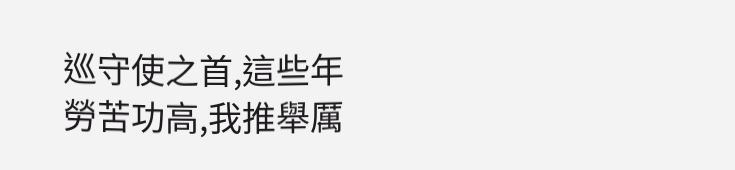巡守使之首,這些年勞苦功高,我推舉厲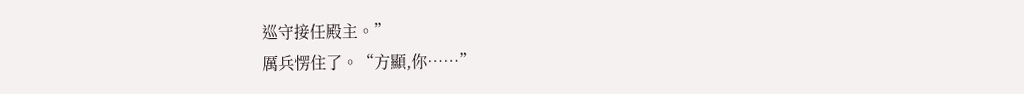巡守接任殿主。”
厲兵愣住了。“方顯,你……”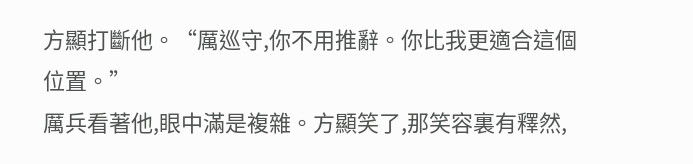方顯打斷他。“厲巡守,你不用推辭。你比我更適合這個位置。”
厲兵看著他,眼中滿是複雜。方顯笑了,那笑容裏有釋然,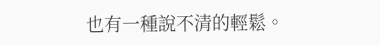也有一種說不清的輕鬆。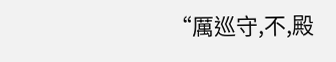“厲巡守,不,殿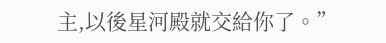主,以後星河殿就交給你了。”